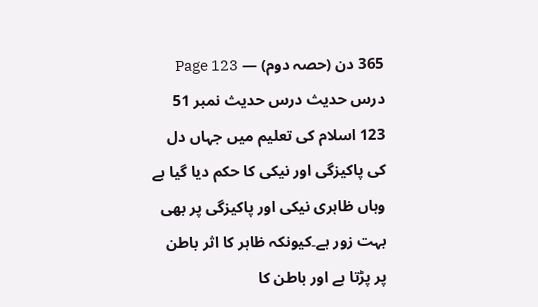365 دن (حصہ دوم) — Page 123
درس حدیث درس حدیث نمبر 51 123 اسلام کی تعلیم میں جہاں دل کی پاکیزگی اور نیکی کا حکم دیا گیا ہے وہاں ظاہری نیکی اور پاکیزگی پر بھی بہت زور ہے۔کیونکہ ظاہر کا اثر باطن پر پڑتا ہے اور باطن کا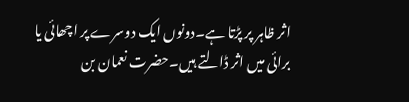اثر ظاہر پر پڑتا ہے۔دونوں ایک دوسرے پر اچھائی یا برائی میں اثر ڈالتے ہیں۔حضرت نعمان بن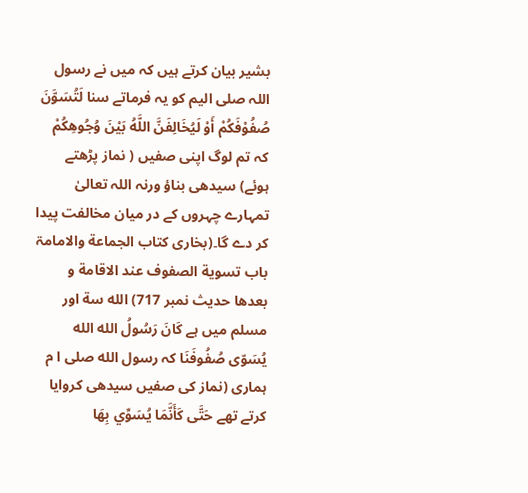بشیر بیان کرتے ہیں کہ میں نے رسول اللہ صلی الیم کو یہ فرماتے سنا لَتُسَوَّنَ صُفُوْفَكُمْ أَوْ لَيُخَالِفَنَّ اللَّهُ بَيْنَ وُجُوهِكُمْ کہ تم لوگ اپنی صفیں ( نماز پڑھتے ہوئے) سیدھی بناؤ ورنہ اللہ تعالیٰ تمہارے چہروں کے در میان مخالفت پیدا کر دے گا۔(بخاری کتاب الجماعة والامامۃ باب تسوية الصفوف عند الاقامة و بعدها حديث نمبر 717) الله سة اور مسلم میں ہے كَانَ رَسُولُ الله الله يُسَوّى صُفُوفَنَا کہ رسول الله صلى ا م ہماری (نماز کی صفیں سیدھی کروایا کرتے تھے حَتَّى كَأَنَّمَا يُسَوِّي بِهَا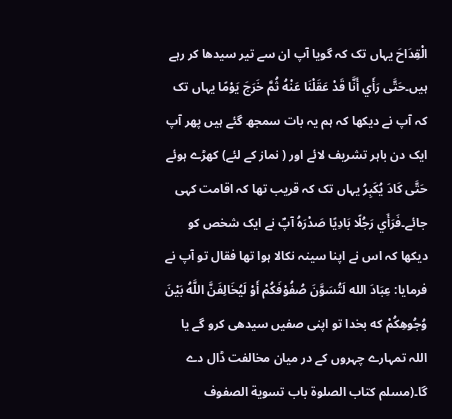الْقِدَاحَ یہاں تک کہ گویا آپ ان سے تیر سیدھا کر رہے ہیں۔حَتَّى رَأَي أَنَّا قَدْ عَقَلْنَا عَنْهُ ثُمَّ خَرَجَ يَوْمًا یہاں تک کہ آپ نے دیکھا کہ ہم یہ بات سمجھ گئے ہیں پھر آپ ایک دن باہر تشریف لائے اور ( نماز کے لئے) کھڑے ہوئے حَتَّى كَادَ يُكَبِرُ یہاں تک کہ قریب تھا کہ اقامت کہی جائے۔فَرَأَي رَجُلًا بَادِيًا صَدْرَهُ آپؐ نے ایک شخص کو دیکھا کہ اس نے اپنا سینہ نکالا ہوا تھا فقال تو آپ نے فرمایا: عِبَادَ الله لَتُسَوَّنَ صُفُوْفَكُمْ أَوْ لَيُخَالِفَنَّ اللَّهُ بَيْنَ وُجُوهِكُمْ که بخدا تو اپنی صفیں سیدھی کرو گے یا اللہ تمہارے چہروں کے در میان مخالفت ڈال دے گا۔(مسلم کتاب الصلوۃ باب تسوية الصفوف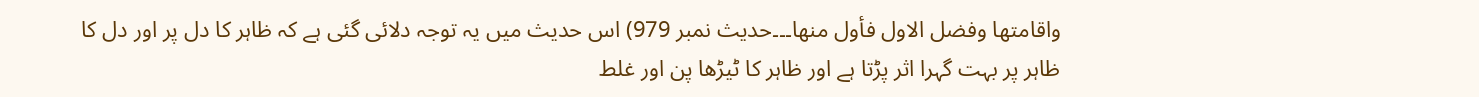واقامتها وفضل الاول فأول منها۔۔۔حديث نمبر 979) اس حدیث میں یہ توجہ دلائی گئی ہے کہ ظاہر کا دل پر اور دل کا ظاہر پر بہت گہرا اثر پڑتا ہے اور ظاہر کا ٹیڑھا پن اور غلط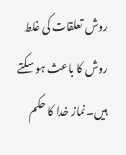روش تعلقات کی غلط روش کا باعث ہو سکتے ہیں۔نماز خدا کا حکم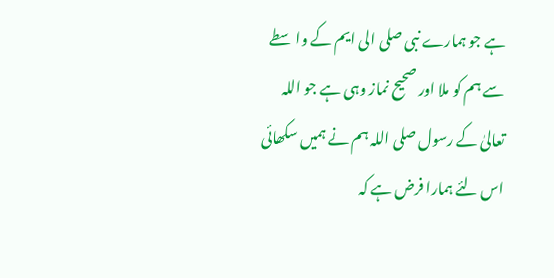ہے جو ہمارے نبی صلی الی ایم کے واسطے سے ہم کو ملا اور صحیح نماز وہی ہے جو اللہ تعالیٰ کے رسول صلی اللہ ہم نے ہمیں سکھائی اس لئے ہمارا فرض ہے کہ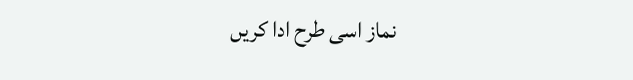نماز اسی طرح ادا کریں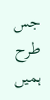جس طرح ہمیں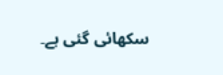سکھائی گئی ہے۔